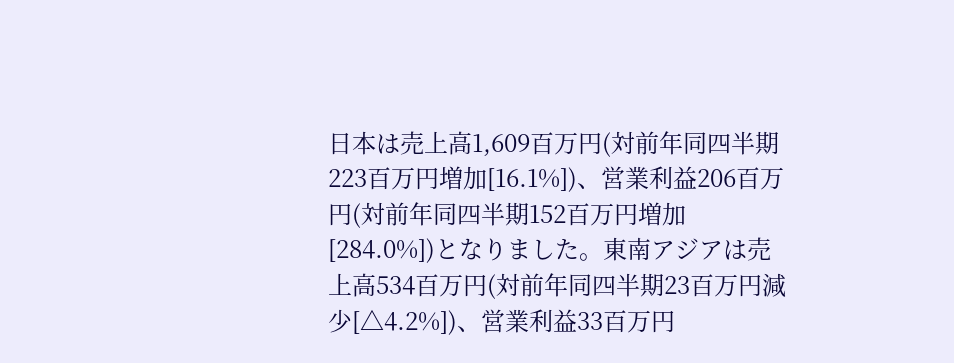日本は売上高1,609百万円(対前年同四半期223百万円増加[16.1%])、営業利益206百万円(対前年同四半期152百万円増加[284.0%])となりました。東南アジアは売上高534百万円(対前年同四半期23百万円減少[△4.2%])、営業利益33百万円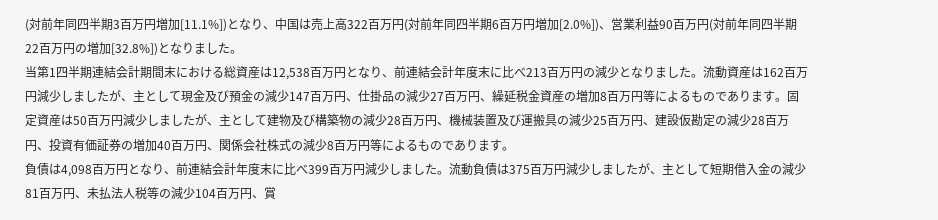(対前年同四半期3百万円増加[11.1%])となり、中国は売上高322百万円(対前年同四半期6百万円増加[2.0%])、営業利益90百万円(対前年同四半期22百万円の増加[32.8%])となりました。
当第1四半期連結会計期間末における総資産は12,538百万円となり、前連結会計年度末に比べ213百万円の減少となりました。流動資産は162百万円減少しましたが、主として現金及び預金の減少147百万円、仕掛品の減少27百万円、繰延税金資産の増加8百万円等によるものであります。固定資産は50百万円減少しましたが、主として建物及び構築物の減少28百万円、機械装置及び運搬具の減少25百万円、建設仮勘定の減少28百万円、投資有価証券の増加40百万円、関係会社株式の減少8百万円等によるものであります。
負債は4,098百万円となり、前連結会計年度末に比べ399百万円減少しました。流動負債は375百万円減少しましたが、主として短期借入金の減少81百万円、未払法人税等の減少104百万円、賞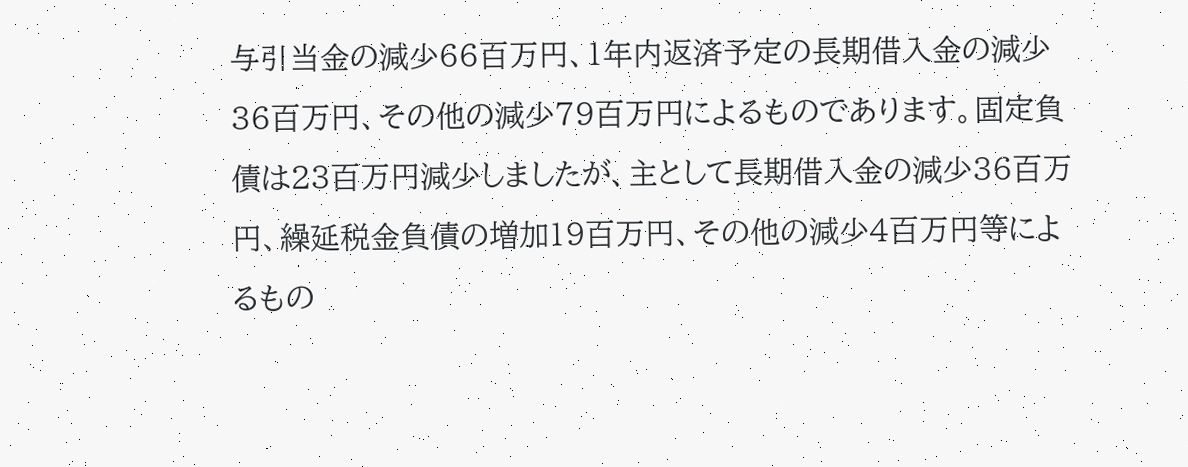与引当金の減少66百万円、1年内返済予定の長期借入金の減少36百万円、その他の減少79百万円によるものであります。固定負債は23百万円減少しましたが、主として長期借入金の減少36百万円、繰延税金負債の増加19百万円、その他の減少4百万円等によるもの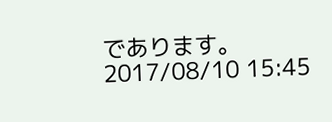であります。
2017/08/10 15:45